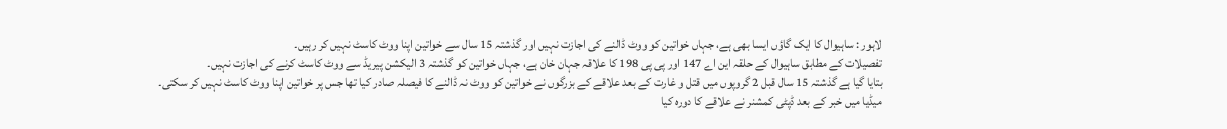لاہور : ساہیوال کا ایک گاؤں ایسا بھی ہے، جہاں خواتین کو ووٹ ڈالنے کی اجازت نہیں اور گذشتہ 15 سال سے خواتین اپنا ووٹ کاسٹ نہیں کر رہیں۔
تفصیلات کے مطابق ساہیوال کے حلقہ این اے 147 اور پی پی 198 کا علاقہ جہان خان ہے، جہاں خواتین کو گذشتہ 3 الیکشن پیریڈ سے ووٹ کاسٹ کرنے کی اجازت نہیں۔
بتایا گیا ہے گذشتہ 15 سال قبل 2 گروپوں میں قتل و غارت کے بعد علاقے کے بزرگوں نے خواتین کو ووٹ نہ ڈالنے کا فیصلہ صادر کیا تھا جس پر خواتین اپنا ووٹ کاسٹ نہیں کر سکتی۔
میڈیا میں خبر کے بعد ڈپٹی کمشنر نے علاقے کا دورہ کیا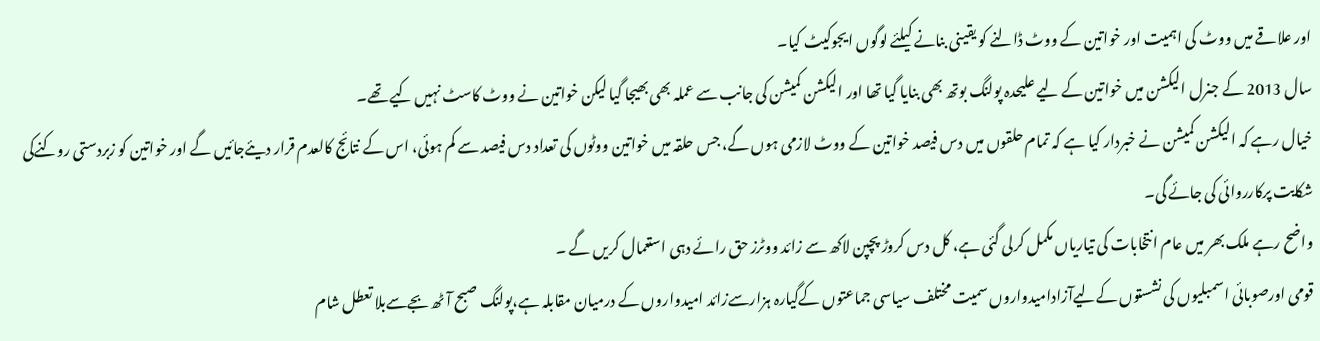اور علاقے میں ووٹ کی اہمیت اور خواتین کے ووٹ ڈالنے کو یقینی بنانے کیلئے لوگوں ایجوکیٹ کیا۔
سال 2013 کے جنرل الیکشن میں خواتین کے لیے علیحدہ پولنگ بوتھ بھی بنایا گیا تھا اور الیکشن کمیشن کی جانب سے عملہ بھی بھیجا گیا لیکن خواتین نے ووٹ کاسٹ نہیں کیے تھے۔
خیال رہے کہ الیکشن کمیشن نے خبردار کیا ہے کہ تمام حلقوں میں دس فیصد خواتین کے ووٹ لازمی ہوں گے، جس حلقہ میں خواتین ووٹوں کی تعداد دس فیصد سے کم ہوئی، اس کے نتائج کالعدم قرار دیئےجائیں گے اور خواتین کو زبردستی روکنےکی شکایت پرکارروائی کی جائے گی۔
واضح رہے ملک بھر میں عام انتخابات کی تیاریاں مکمل کرلی گئی ہے، کل دس کروڑ پچپن لاکھ سے زائد ووٹرز حق رائے دہی استعمال کریں گے ۔
قومی اورصوبائی اسمبلیوں کی نشستوں کےلیےآزادامیدواروں سمیت مختلف سیاسی جماعتوں کےگیارہ ہزارسےزائد امیدواروں کے درمیان مقابلہ ہے،پولنگ صبح آٹھ بجےسےبلا تعطل شام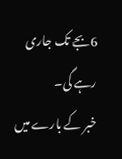6بجے تک جاری رہے گی۔
خبر کے بارے میں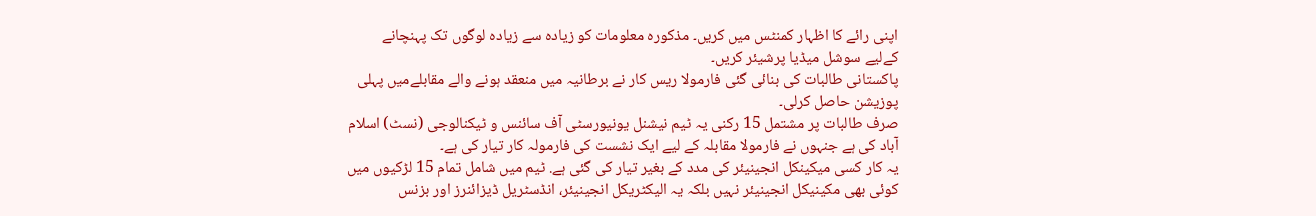اپنی رائے کا اظہار کمنٹس میں کریں۔ مذکورہ معلومات کو زیادہ سے زیادہ لوگوں تک پہنچانے کےلیے سوشل میڈیا پرشیئر کریں۔
پاکستانی طالبات کی بنائی گئی فارمولا ریس کار نے برطانیہ میں منعقد ہونے والے مقابلےمیں پہلی پوزیشن حاصل کرلی۔
صرف طالبات پر مشتمل 15 رکنی یہ ٹیم نیشنل یونیورسٹی آف سائنس و ٹیکنالوجی (نسٹ) اسلام آباد کی ہے جنہوں نے فارمولا مقابلہ کے لیے ایک نشست کی فارمولہ کار تیار کی ہے۔
یہ کار کسی میکینکل انجینیئر کی مدد کے بغیر تیار کی گئی ہے. ٹیم میں شامل تمام 15 لڑکیوں میں کوئی بھی مکینیکل انجینیئر نہیں بلکہ یہ الیکٹریکل انجینیئر، انڈسٹریل ڈیزائنرز اور بزنس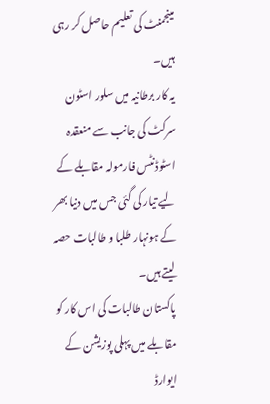مینجمنٹ کی تعلیم حاصل کر رہی ہیں۔
یہ کار برطانیہ میں سلور اسٹون سرکٹ کی جانب سے منعقدہ اسٹوڈنٹس فارمولہ مقابلے کے لیے تیار کی گئی جس میں دنیا بھر کے ہونہار طلبا و طالبات حصہ لیتے ہیں۔
پاکستان طالبات کی اس کار کو مقابلے میں پہلی پوزیشن کے ایوارڈ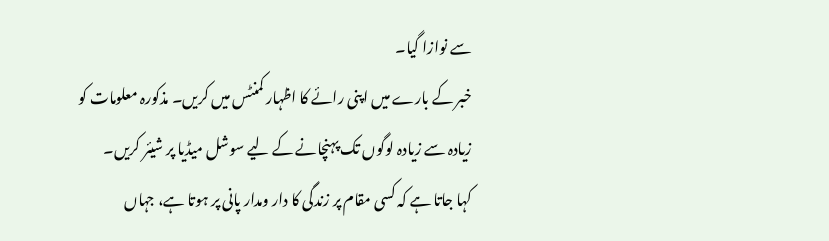سے نوازا گیا۔
خبر کے بارے میں اپنی رائے کا اظہار کمنٹس میں کریں۔ مذکورہ معلومات کو زیادہ سے زیادہ لوگوں تک پہنچانے کے لیے سوشل میڈیا پر شیئر کریں۔
کہا جاتا ہے کہ کسی مقام پر زندگی کا دار ومدار پانی پر ہوتا ہے، جہاں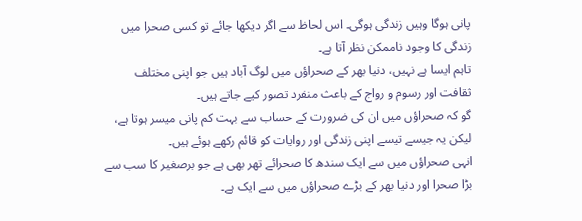پانی ہوگا وہیں زندگی ہوگی۔ اس لحاظ سے اگر دیکھا جائے تو کسی صحرا میں زندگی کا وجود ناممکن نظر آتا ہے۔
تاہم ایسا ہے نہیں، دنیا بھر کے صحراؤں میں لوگ آباد ہیں جو اپنی مختلف ثقافت اور رسوم و رواج کے باعث منفرد تصور کیے جاتے ہیں۔
گو کہ صحراؤں میں ان کی ضرورت کے حساب سے بہت کم پانی میسر ہوتا ہے، لیکن یہ جیسے تیسے اپنی زندگی اور روایات کو قائم رکھے ہوئے ہیں۔
انہی صحراؤں میں سے ایک سندھ کا صحرائے تھر بھی ہے جو برصغیر کا سب سے بڑا صحرا اور دنیا بھر کے بڑے صحراؤں میں سے ایک ہے۔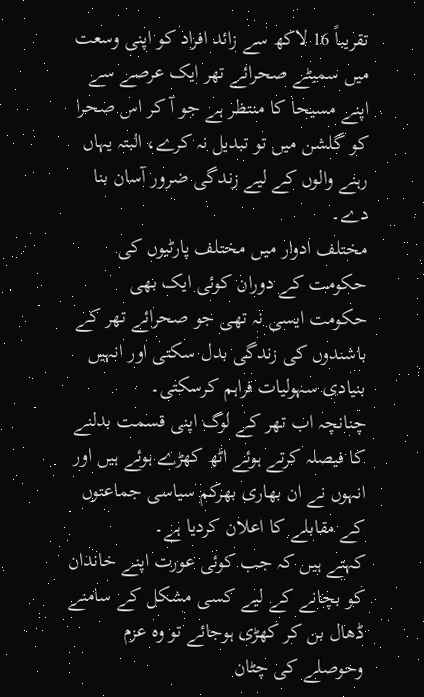تقریباً 16 لاکھ سے زائد افراد کو اپنی وسعت میں سمیٹے صحرائے تھر ایک عرصے سے اپنے مسیحا کا منتظر ہے جو آ کر اس صحرا کو گلشن میں تو تبدیل نہ کرے، البتہ یہاں رہنے والوں کے لیے زندگی ضرور آسان بنا دے۔
مختلف ادوار میں مختلف پارٹیوں کی حکومت کے دوران کوئی ایک بھی حکومت ایسی نہ تھی جو صحرائے تھر کے باشندوں کی زندگی بدل سکتی اور انہیں بنیادی سہولیات فراہم کرسکتی۔
چنانچہ اب تھر کے لوگ اپنی قسمت بدلنے کا فیصلہ کرتے ہوئے اٹھ کھڑے ہوئے ہیں اور انہوں نے ان بھاری بھرکم سیاسی جماعتوں کے مقابلے کا اعلان کردیا ہے۔
کہتے ہیں کہ جب کوئی عورت اپنے خاندان کو بچانے کے لیے کسی مشکل کے سامنے ڈھال بن کر کھڑی ہوجائے تو وہ عزم وحوصلے کی چٹان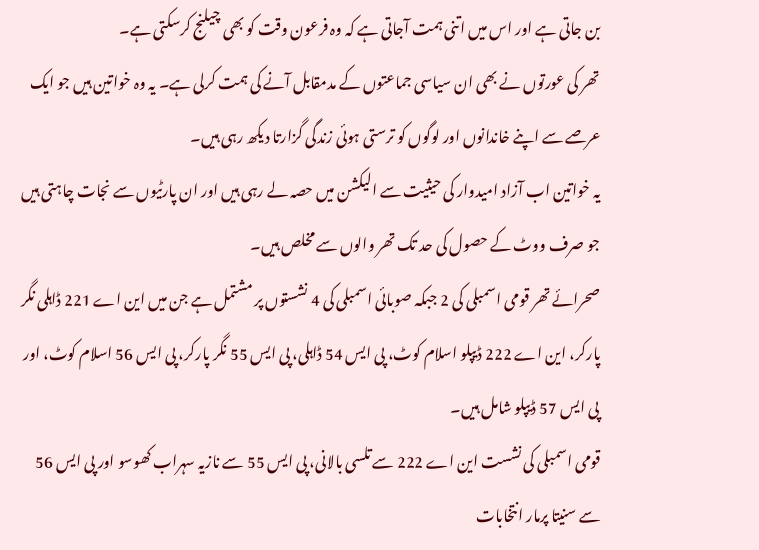بن جاتی ہے اور اس میں اتنی ہمت آجاتی ہے کہ وہ فرعون وقت کو بھی چیلنج کرسکتی ہے۔
تھر کی عورتوں نے بھی ان سیاسی جماعتوں کے مدمقابل آنے کی ہمت کرلی ہے۔ یہ وہ خواتین ہیں جو ایک عرصے سے اپنے خاندانوں اور لوگوں کو ترستی ہوئی زندگی گزارتا دیکھ رہی ہیں۔
یہ خواتین اب آزاد امیدوار کی حیثیت سے الیکشن میں حصہ لے رہی ہیں اور ان پارٹیوں سے نجات چاہتی ہیں جو صرف ووٹ کے حصول کی حد تک تھر والوں سے مخلص ہیں۔
صحرائے تھر قومی اسمبلی کی 2 جبکہ صوبائی اسمبلی کی 4 نشستوں پر مشتمل ہے جن میں این اے 221 ڈاہلی نگر پارکر، این اے 222 ڈیپلو اسلام کوٹ، پی ایس 54 ڈاہلی، پی ایس 55 نگر پارکر، پی ایس 56 اسلام کوٹ، اور پی ایس 57 ڈیپلو شامل ہیں۔
قومی اسمبلی کی نشست این اے 222 سے تلسی بالانی، پی ایس 55 سے نازیہ سہراب کھوسو اور پی ایس 56 سے سنیتا پرمار انتخابات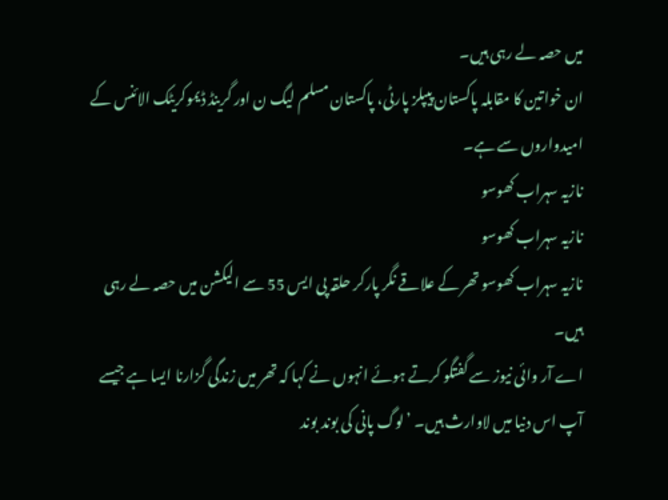میں حصہ لے رہی ہیں۔
ان خواتین کا مقابلہ پاکستان پیپلز پارٹی، پاکستان مسلم لیگ ن اور گرینڈ ڈیموکریٹک الائنس کے امیدواروں سے ہے۔
نازیہ سہراب کھوسو
نازیہ سہراب کھوسو
نازیہ سہراب کھوسو تھر کے علاقے نگر پارکر حلقہ پی ایس 55 سے الیکشن میں حصہ لے رہی ہیں۔
اے آر وائی نیوز سے گفتگو کرتے ہوئے انہوں نے کہا کہ تھر میں زندگی گزارنا ایسا ہے جیسے آپ اس دنیا میں لاوارث ہیں۔ ’لوگ پانی کی بوند بوند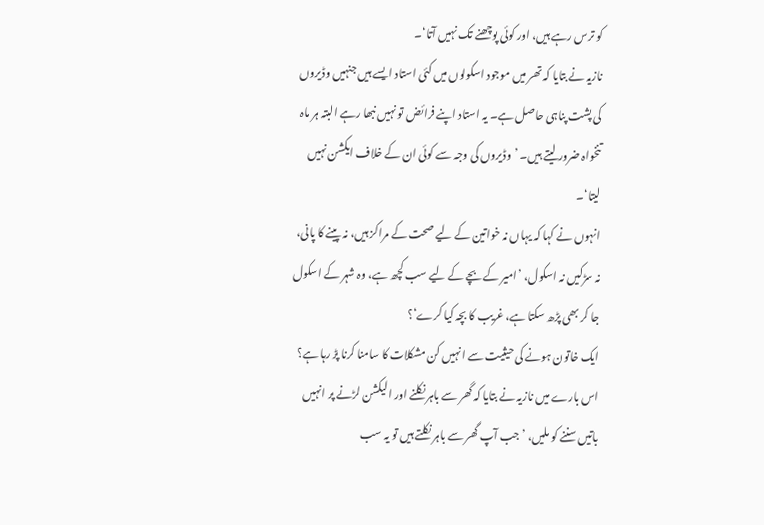کو ترس رہے ہیں، اور کوئی پوچھنے تک نہیں آتا‘۔
نازیہ نے بتایا کہ تھر میں موجود اسکولوں میں کئی استاد ایسے ہیں جنہیں وڈیروں کی پشت پناہی حاصل ہے۔ یہ استاد اپنے فرائض تو نہیں نبھا رہے البتہ ہر ماہ تنخواہ ضرور لیتے ہیں۔ ’وڈیروں کی وجہ سے کوئی ان کے خلاف ایکشن نہیں لیتا‘۔
انہوں نے کہا کہ یہاں نہ خواتین کے لیے صحت کے مراکز ہیں، نہ پینے کا پانی، نہ سڑکیں نہ اسکول، ’امیر کے بچے کے لیے سب کچھ ہے، وہ شہر کے اسکول جا کر بھی پڑھ سکتا ہے، غریب کا بچہ کیا کرے‘؟
ایک خاتون ہونے کی حیثیت سے انہیں کن مشکلات کا سامنا کرنا پڑ رہا ہے؟
اس بارے میں نازیہ نے بتایا کہ گھر سے باہر نکلنے اور الیکشن لڑنے پر انہیں باتیں سننے کو ملیں، ’جب آپ گھر سے باہر نکلتے ہیں تو یہ سب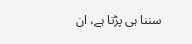سننا ہی پڑتا ہے، ان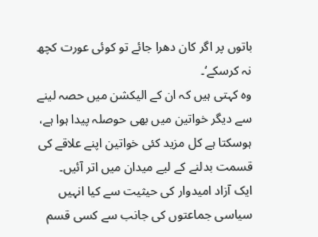باتوں پر اگر کان دھرا جائے تو کوئی عورت کچھ نہ کرسکے‘۔
وہ کہتی ہیں کہ ان کے الیکشن میں حصہ لینے سے دیگر خواتین میں بھی حوصلہ پیدا ہوا ہے، ہوسکتا ہے کل مزید کئی خواتین اپنے علاقے کی قسمت بدلنے کے لیے میدان میں اتر آئیں۔
ایک آزاد امیدوار کی حیثیت سے کیا انہیں سیاسی جماعتوں کی جانب سے کسی قسم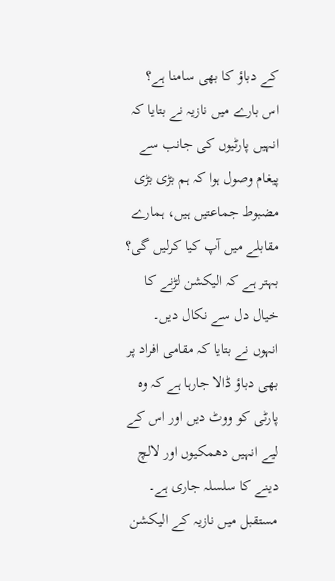کے دباؤ کا بھی سامنا ہے؟
اس بارے میں نازیہ نے بتایا کہ انہیں پارٹیوں کی جانب سے پیغام وصول ہوا کہ ہم بڑی بڑی مضبوط جماعتیں ہیں، ہمارے مقابلے میں آپ کیا کرلیں گی؟ بہتر ہے کہ الیکشن لڑنے کا خیال دل سے نکال دیں۔
انہوں نے بتایا کہ مقامی افراد پر بھی دباؤ ڈالا جارہا ہے کہ وہ پارٹی کو ووٹ دیں اور اس کے لیے انہیں دھمکیوں اور لالچ دینے کا سلسلہ جاری ہے۔
مستقبل میں نازیہ کے الیکشن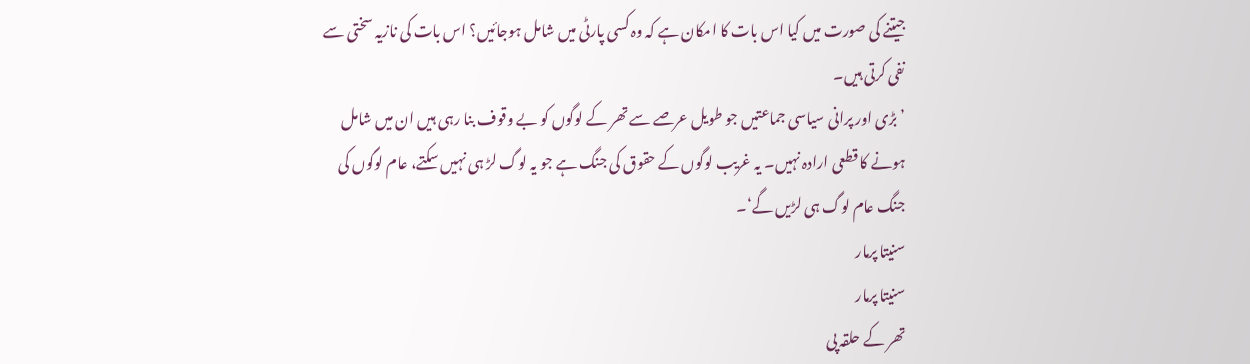جیتنے کی صورت میں کیا اس بات کا امکان ہے کہ وہ کسی پارٹی میں شامل ہوجائیں؟ اس بات کی نازیہ سختی سے نفی کرتی ہیں۔
’بڑی اور پرانی سیاسی جماعتیں جو طویل عرصے سے تھر کے لوگوں کو بے وقوف بنا رہی ہیں ان میں شامل ہونے کا قطعی ارادہ نہیں۔ یہ غریب لوگوں کے حقوق کی جنگ ہے جو یہ لوگ لڑ ہی نہیں سکتے، عام لوگوں کی جنگ عام لوگ ہی لڑیں گے‘۔
سنیتا پرمار
سنیتا پرمار
تھر کے حلقہ پی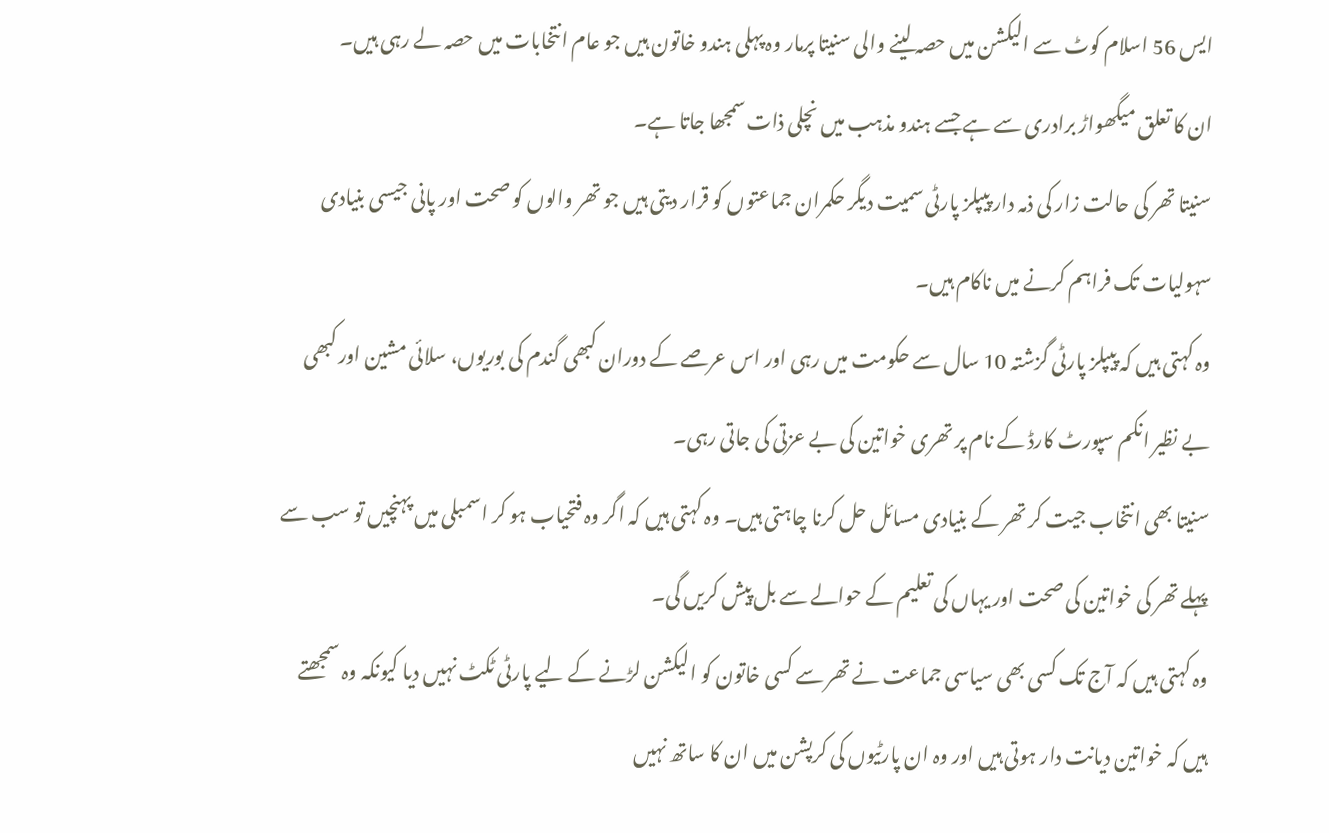ایس 56 اسلام کوٹ سے الیکشن میں حصہ لینے والی سنیتا پرمار وہ پہلی ہندو خاتون ہیں جو عام انتخابات میں حصہ لے رہی ہیں۔
ان کا تعلق میگھواڑ برادری سے ہے جسے ہندو مذہب میں نچلی ذات سمجھا جاتا ہے۔
سنیتا تھر کی حالت زار کی ذمہ دار پیپلز پارٹی سمیت دیگر حکمران جماعتوں کو قرار دیتی ہیں جو تھر والوں کو صحت اور پانی جیسی بنیادی سہولیات تک فراہم کرنے میں ناکام ہیں۔
وہ کہتی ہیں کہ پیپلز پارٹی گزشتہ 10 سال سے حکومت میں رہی اور اس عرصے کے دوران کبھی گندم کی بوریوں، سلائی مشین اور کبھی بے نظیر انکم سپورٹ کارڈ کے نام پر تھری خواتین کی بے عزتی کی جاتی رہی۔
سنیتا بھی انتخاب جیت کر تھر کے بنیادی مسائل حل کرنا چاہتی ہیں۔ وہ کہتی ہیں کہ اگر وہ فتحیاب ہو کر اسمبلی میں پہنچیں تو سب سے پہلے تھر کی خواتین کی صحت اور یہاں کی تعلیم کے حوالے سے بل پیش کریں گی۔
وہ کہتی ہیں کہ آج تک کسی بھی سیاسی جماعت نے تھر سے کسی خاتون کو الیکشن لڑنے کے لیے پارٹی ٹکٹ نہیں دیا کیونکہ وہ سمجھتے ہیں کہ خواتین دیانت دار ہوتی ہیں اور وہ ان پارٹیوں کی کرپشن میں ان کا ساتھ نہیں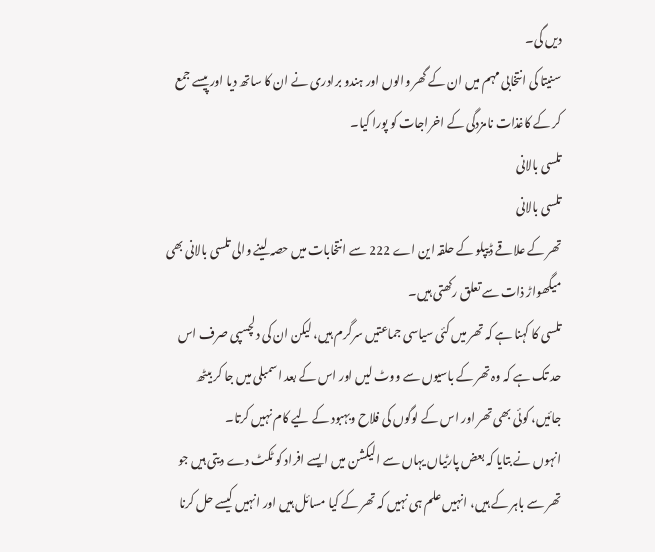دیں گی۔
سنیتا کی انتخابی مہم میں ان کے گھر والوں اور ہندو برادری نے ان کا ساتھ دیا اور پیسے جمع کر کے کاغذات نامزدگی کے اخراجات کو پورا کیا۔
تلسی بالانی
تلسی بالانی
تھر کے علاقے ڈیپلو کے حلقہ این اے 222 سے انتخابات میں حصہ لینے والی تلسی بالانی بھی میگھواڑ ذات سے تعلق رکھتی ہیں۔
تلسی کا کہنا ہے کہ تھر میں کئی سیاسی جماعتیں سرگرم ہیں، لیکن ان کی دلچسپی صرف اس حد تک ہے کہ وہ تھر کے باسیوں سے ووٹ لیں اور اس کے بعد اسمبلی میں جا کر بیٹھ جائیں، کوئی بھی تھر اور اس کے لوگوں کی فلاح وبہبود کے لیے کام نہیں کرتا۔
انہوں نے بتایا کہ بعض پارٹیاں یہاں سے الیکشن میں ایسے افراد کو ٹکٹ دے دیتی ہیں جو تھر سے باہر کے ہیں، انہیں علم ہی نہیں کہ تھر کے کیا مسائل ہیں اور انہیں کیسے حل کرنا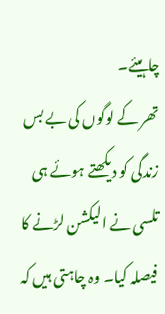چاہیئے۔
تھر کے لوگوں کی بے بس زندگی کو دیکھتے ہوئے ہی تلسی نے الیکشن لڑنے کا فیصلہ کیا۔ وہ چاہتی ہیں کہ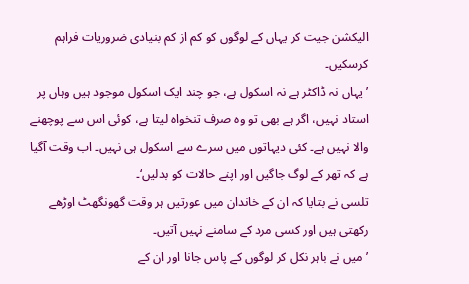الیکشن جیت کر یہاں کے لوگوں کو کم از کم بنیادی ضروریات فراہم کرسکیں۔
’یہاں نہ ڈاکٹر ہے نہ اسکول ہے، جو چند ایک اسکول موجود ہیں وہاں پر استاد نہیں، اگر ہے بھی تو وہ صرف تنخواہ لیتا ہے، کوئی اس سے پوچھنے والا نہیں ہے۔ کئی دیہاتوں میں سرے سے اسکول ہی نہیں۔ اب وقت آگیا ہے کہ تھر کے لوگ جاگیں اور اپنے حالات کو بدلیں‘۔
تلسی نے بتایا کہ ان کے خاندان میں عورتیں ہر وقت گھونگھٹ اوڑھے رکھتی ہیں اور کسی مرد کے سامنے نہیں آتیں۔
’میں نے باہر نکل کر لوگوں کے پاس جانا اور ان کے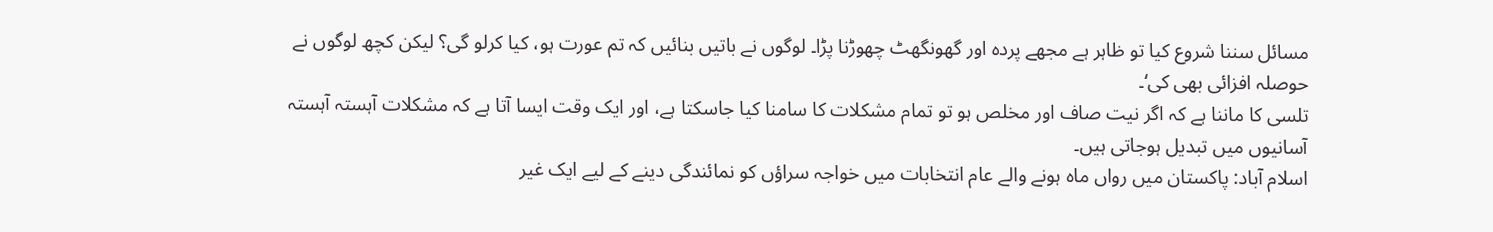مسائل سننا شروع کیا تو ظاہر ہے مجھے پردہ اور گھونگھٹ چھوڑنا پڑا۔ لوگوں نے باتیں بنائیں کہ تم عورت ہو، کیا کرلو گی؟ لیکن کچھ لوگوں نے حوصلہ افزائی بھی کی‘۔
تلسی کا ماننا ہے کہ اگر نیت صاف اور مخلص ہو تو تمام مشکلات کا سامنا کیا جاسکتا ہے، اور ایک وقت ایسا آتا ہے کہ مشکلات آہستہ آہستہ آسانیوں میں تبدیل ہوجاتی ہیں۔
اسلام آباد: پاکستان میں رواں ماہ ہونے والے عام انتخابات میں خواجہ سراؤں کو نمائندگی دینے کے لیے ایک غیر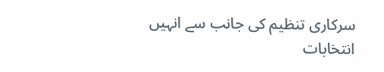سرکاری تنظیم کی جانب سے انہیں انتخابات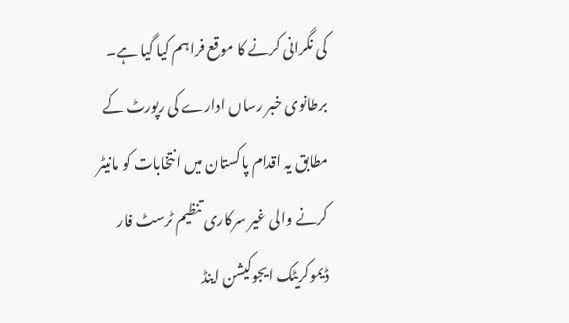کی نگرانی کرنے کا موقع فراہم کیا گیا ہے۔
برطانوی خبر رساں ادارے کی رپورٹ کے مطابق یہ اقدام پاکستان میں انتخابات کو مانیٹر کرنے والی غیر سرکاری تنظیم ٹرسٹ فار ڈیموکریٹک ایجوکیشن اینڈ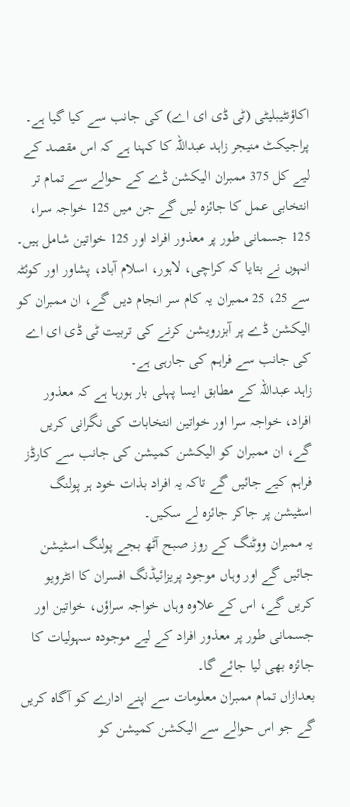اکاؤنٹیبلیٹی (ٹی ڈی ای اے) کی جانب سے کیا گیا ہے۔
پراجیکٹ منیجر زاہد عبداللہ کا کہنا ہے کہ اس مقصد کے لیے کل 375 ممبران الیکشن ڈے کے حوالے سے تمام تر انتخابی عمل کا جائزہ لیں گے جن میں 125 خواجہ سرا، 125 جسمانی طور پر معذور افراد اور 125 خواتین شامل ہیں۔
انہوں نے بتایا کہ کراچی، لاہور، اسلام آباد، پشاور اور کوئٹہ سے 25، 25 ممبران یہ کام سر انجام دیں گے، ان ممبران کو الیکشن ڈے پر آبزرویشن کرنے کی تربیت ٹی ڈی ای اے کی جانب سے فراہم کی جارہی ہے۔
زاہد عبداللہ کے مطابق ایسا پہلی بار ہورہا ہے کہ معذور افراد، خواجہ سرا اور خواتین انتخابات کی نگرانی کریں گے، ان ممبران کو الیکشن کمیشن کی جانب سے کارڈز فراہم کیے جائیں گے تاکہ یہ افراد بذات خود ہر پولنگ اسٹیشن پر جاکر جائزہ لے سکیں۔
یہ ممبران ووٹنگ کے روز صبح آٹھ بجے پولنگ اسٹیشن جائیں گے اور وہاں موجود پریزائیڈنگ افسران کا انٹرویو کریں گے، اس کے علاوہ وہاں خواجہ سراؤں، خواتین اور جسمانی طور پر معذور افراد کے لیے موجودہ سہولیات کا جائزہ بھی لیا جائے گا۔
بعدازاں تمام ممبران معلومات سے اپنے ادارے کو آگاہ کریں گے جو اس حوالے سے الیکشن کمیشن کو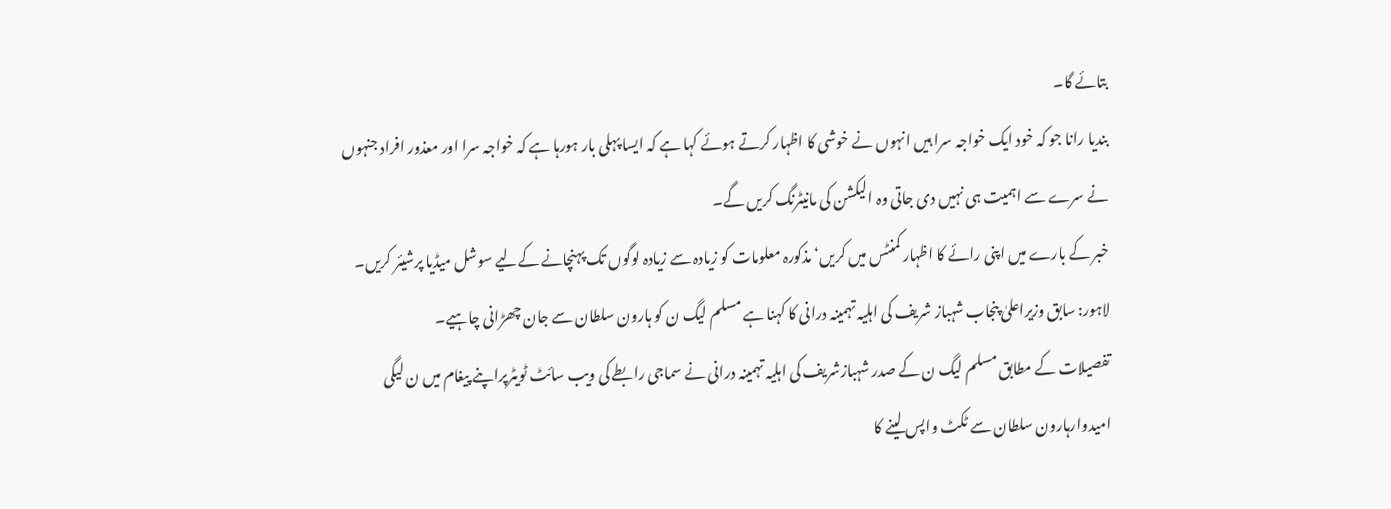بتائے گا۔
بندیا رانا جو کہ خود ایک خواجہ سرا ہیں انہوں نے خوشی کا اظہار کرتے ہوئے کہا ہے کہ ایسا پہلی بار ہورہا ہے کہ خواجہ سرا اور معذور افراد جنہوں نے سرے سے اہمیت ہی نہیں دی جاتی وہ الیکشن کی مانیٹرنگ کریں گے۔
خبر کے بارے میں اپنی رائے کا اظہار کمنٹس میں کریں‘ مذکورہ معلومات کو زیادہ سے زیادہ لوگوں تک پہنچانے کےلیے سوشل میڈیا پرشیئر کریں۔
لاہور: سابق وزیراعلیٰ پنجاب شہباز شریف کی اہلیہ تہمینہ درانی کا کہنا ہے مسلم لیگ ن کو ہارون سلطان سے جان چھڑانی چاہیے۔
تفصیلات کے مطابق مسلم لیگ ن کے صدر شہبازشریف کی اہلیہ تہمینہ درانی نے سماجی رابطے کی ویب سائٹ ٹویٹرپراپنے پیغام میں ن لیگی امیدوارہارون سلطان سے ٹکٹ واپس لینے کا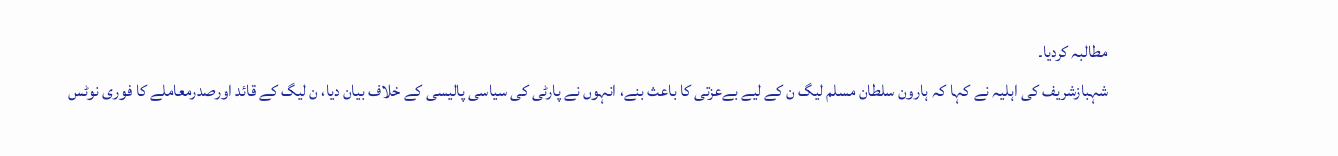مطالبہ کردیا۔
شہبازشریف کی اہلیہ نے کہا کہ ہارون سلطان مسلم لیگ ن کے لیے بےعزتی کا باعث بنے، انہوں نے پارٹی کی سیاسی پالیسی کے خلاف بیان دیا، ن لیگ کے قائد اورصدرمعاملے کا فوری نوٹس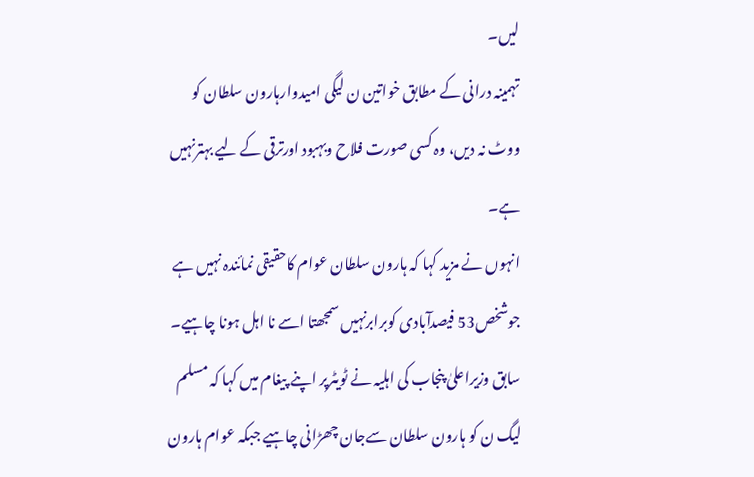لیں۔
تہمینہ درانی کے مطابق خواتین ن لیگی امیدوارہارون سلطان کو ووٹ نہ دیں، وہ کسی صورت فلاح وبہبود اورترقی کے لیے بہترنہیں ہے۔
انہوں نے مزید کہا کہ ہارون سلطان عوام کاحقیقی نمائندہ نہیں ہے جوشخص53 فیصدآبادی کوبرابرنہیں سمجھتا اسے نا اہل ہونا چاہیے۔
سابق وزیراعلیٰ پنجاب کی اہلیہ نے ٹویٹرپر اپنے پیغام میں کہا کہ مسلم لیگ ن کو ہارون سلطان سےجان چھڑانی چاہیے جبکہ عوام ہارون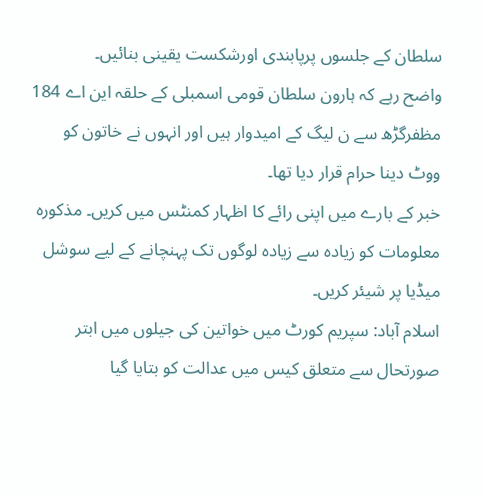سلطان کے جلسوں پرپابندی اورشکست یقینی بنائیں۔
واضح رہے کہ ہارون سلطان قومی اسمبلی کے حلقہ این اے 184 مظفرگڑھ سے ن لیگ کے امیدوار ہیں اور انہوں نے خاتون کو ووٹ دینا حرام قرار دیا تھا۔
خبر کے بارے میں اپنی رائے کا اظہار کمنٹس میں کریں۔ مذکورہ معلومات کو زیادہ سے زیادہ لوگوں تک پہنچانے کے لیے سوشل میڈیا پر شیئر کریں۔
اسلام آباد: سپریم کورٹ میں خواتین کی جیلوں میں ابتر صورتحال سے متعلق کیس میں عدالت کو بتایا گیا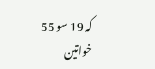کہ 19 سو 55 خواتین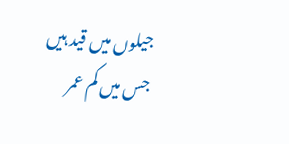جیلوں میں قید ہیں جس میں کم عمر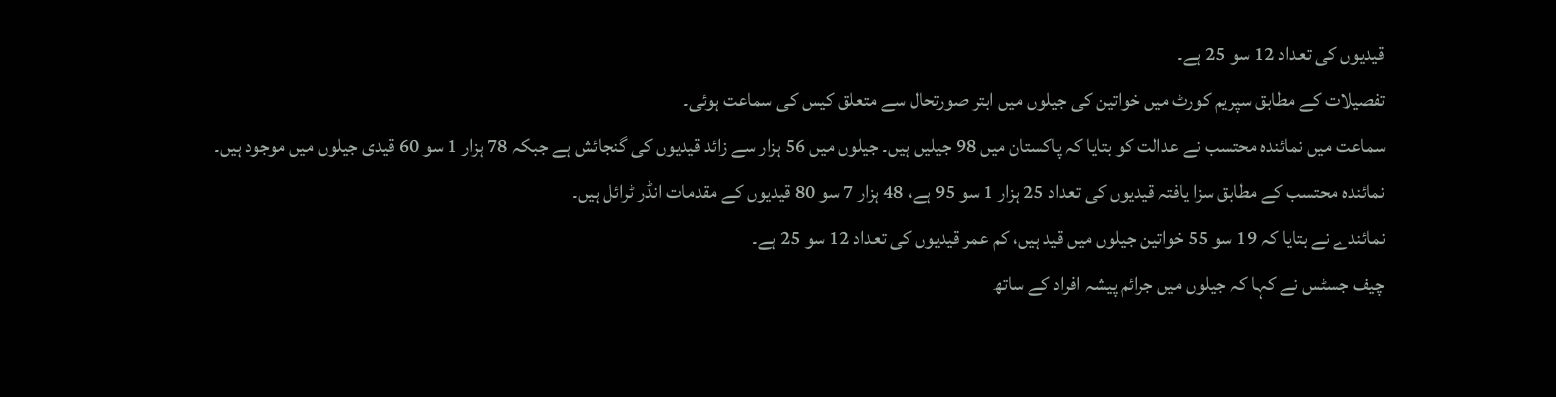قیدیوں کی تعداد 12 سو 25 ہے۔
تفصیلات کے مطابق سپریم کورٹ میں خواتین کی جیلوں میں ابتر صورتحال سے متعلق کیس کی سماعت ہوئی۔
سماعت میں نمائندہ محتسب نے عدالت کو بتایا کہ پاکستان میں 98 جیلیں ہیں۔ جیلوں میں 56 ہزار سے زائد قیدیوں کی گنجائش ہے جبکہ 78 ہزار 1 سو 60 قیدی جیلوں میں موجود ہیں۔
نمائندہ محتسب کے مطابق سزا یافتہ قیدیوں کی تعداد 25 ہزار 1 سو 95 ہے، 48 ہزار 7 سو 80 قیدیوں کے مقدمات انڈر ٹرائل ہیں۔
نمائندے نے بتایا کہ 19 سو 55 خواتین جیلوں میں قید ہیں، کم عمر قیدیوں کی تعداد 12 سو 25 ہے۔
چیف جسٹس نے کہا کہ جیلوں میں جرائم پیشہ افراد کے ساتھ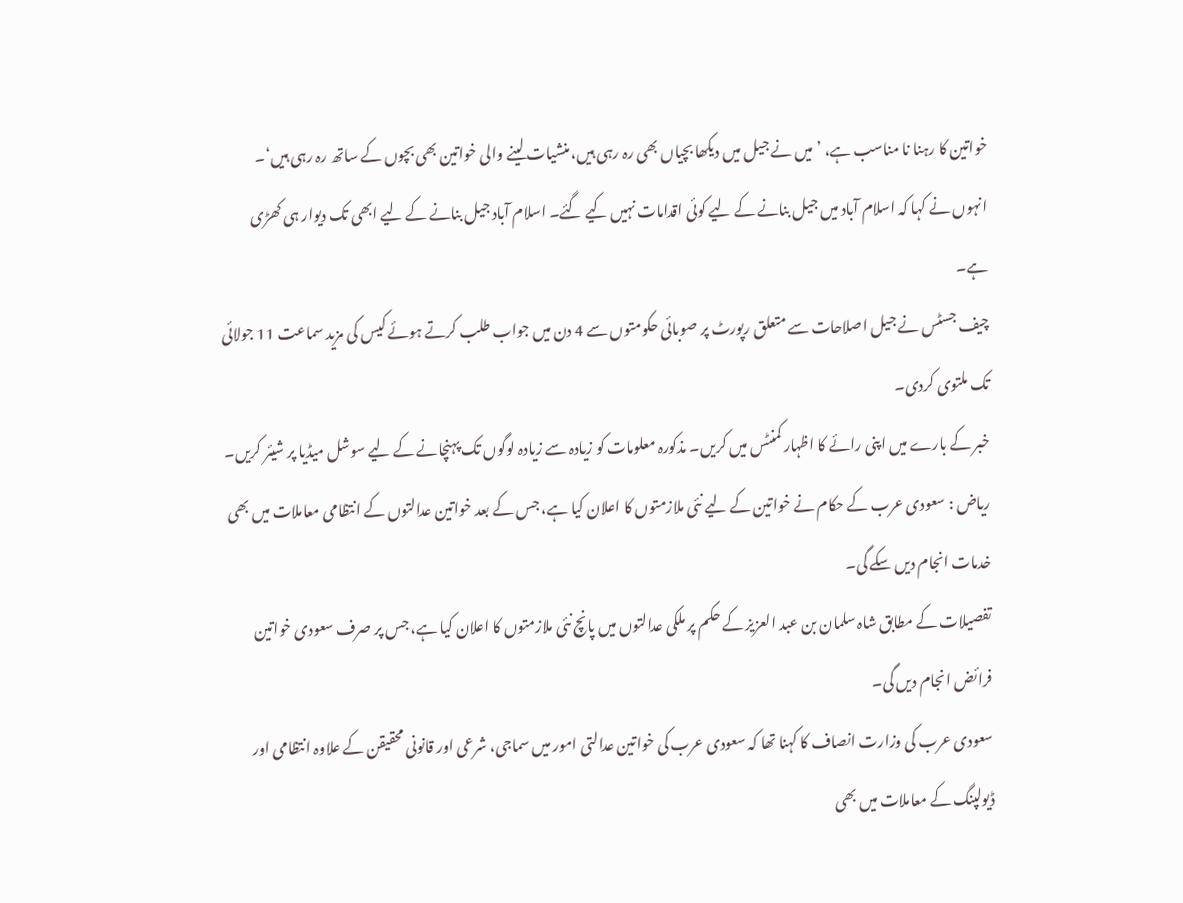خواتین کا رہنا نا مناسب ہے، ’میں نے جیل میں دیکھا بچیاں بھی رہ رہی ہیں، منشیات لینے والی خواتین بھی بچوں کے ساتھ رہ رہی ہیں‘۔
انہوں نے کہا کہ اسلام آباد میں جیل بنانے کے لیے کوئی اقدامات نہیں کیے گئے۔ اسلام آباد جیل بنانے کے لیے ابھی تک دیوار ہی کھڑی ہے۔
چیف جسٹس نے جیل اصلاحات سے متعلق رپورٹ پر صوبائی حکومتوں سے 4 دن میں جواب طلب کرتے ہوئے کیس کی مزید سماعت 11 جولائی تک ملتوی کردی۔
خبر کے بارے میں اپنی رائے کا اظہار کمنٹس میں کریں۔ مذکورہ معلومات کو زیادہ سے زیادہ لوگوں تک پہنچانے کے لیے سوشل میڈیا پر شیئر کریں۔
ریاض : سعودی عرب کے حکام نے خواتین کے لیے نئی ملازمتوں کا اعلان کیا ہے، جس کے بعد خواتین عدالتوں کے انتظامی معاملات میں بھی خدمات انجام دیں سکے گی۔
تفصیلات کے مطابق شاہ سلمان بن عبد العزیز کے حکم پر ملکی عدالتوں میں پانچ نئی ملازمتوں کا اعلان کیا ہے، جس پر صرف سعودی خواتین فرائض انجام دیں گی۔
سعودی عرب کی وزارت انصاف کا کہنا تھا کہ سعودی عرب کی خواتین عدالتی امور میں سماجی، شرعی اور قانونی محقیقن کے علاوہ انتظامی اور ڈیولپنگ کے معاملات میں بھی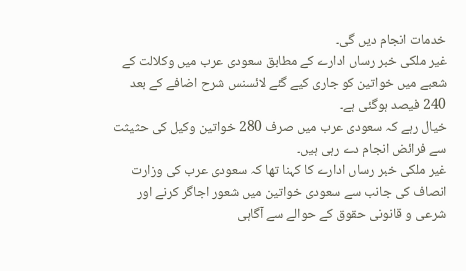خدمات انجام دیں گی۔
غیر ملکی خبر رساں ادارے کے مطابق سعودی عرب میں وکلالت کے شعبے میں خواتین کو جاری کیے گئے لائسنس شرح اضافے کے بعد 240 فیصد ہوگئی ہے۔
خیال رہے کہ سعودی عرب میں صرف 280 خواتین وکیل کی حثیثت سے فرائض انجام دے رہی ہیں۔
غیر ملکی خبر رساں ادارے کا کہنا تھا کہ سعودی عرب کی وزارت انصاف کی جانب سے سعودی خواتین میں شعور اجاگر کرنے اور شرعی و قانونی حقوق کے حوالے سے آگاہی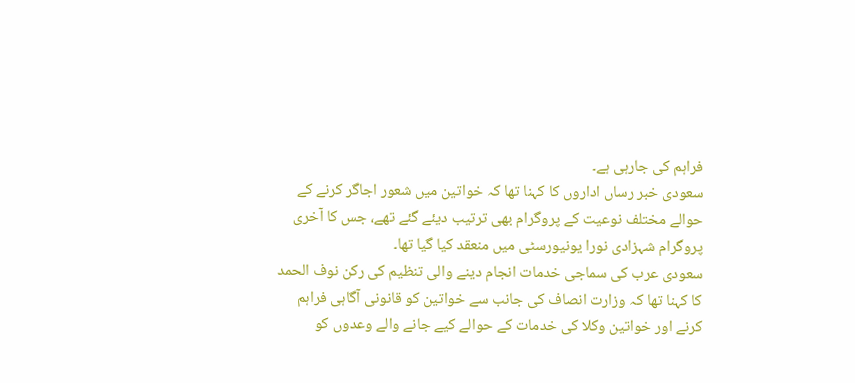فراہم کی جارہی ہے۔
سعودی خبر رساں اداروں کا کہنا تھا کہ خواتین میں شعور اجاگر کرنے کے حوالے مختلف نوعیت کے پروگرام بھی ترتیب دیئے گئے تھے، جس کا آخری پروگرام شہزادی نورا یونیورسٹی میں منعقد کیا گیا تھا۔
سعودی عرب کی سماجی خدمات انجام دینے والی تنظیم کی رکن نوف الحمد کا کہنا تھا کہ وزارت انصاف کی جانب سے خواتین کو قانونی آگاہی فراہم کرنے اور خواتین وکلا کی خدمات کے حوالے کیے جانے والے وعدوں کو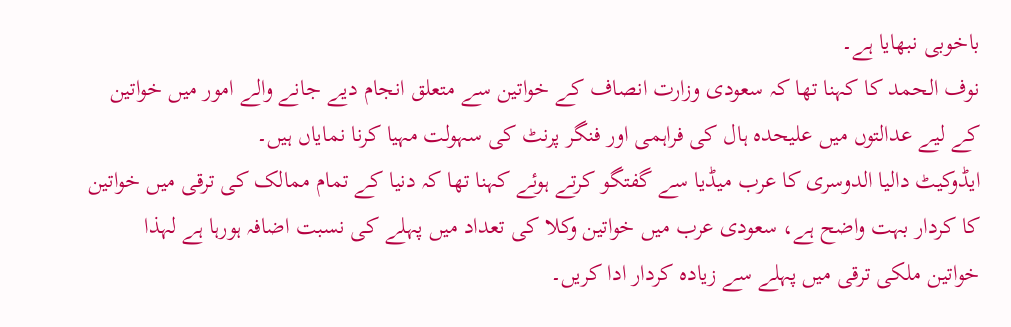باخوبی نبھایا ہے۔
نوف الحمد کا کہنا تھا کہ سعودی وزارت انصاف کے خواتین سے متعلق انجام دیے جانے والے امور میں خواتین کے لیے عدالتوں میں علیحدہ ہال کی فراہمی اور فنگر پرنٹ کی سہولت مہیا کرنا نمایاں ہیں۔
ایڈوکیٹ دالیا الدوسری کا عرب میڈیا سے گفتگو کرتے ہوئے کہنا تھا کہ دنیا کے تمام ممالک کی ترقی میں خواتین کا کردار بہت واضح ہے، سعودی عرب میں خواتین وکلا کی تعداد میں پہلے کی نسبت اضافہ ہورہا ہے لہذا خواتین ملکی ترقی میں پہلے سے زیادہ کردار ادا کریں۔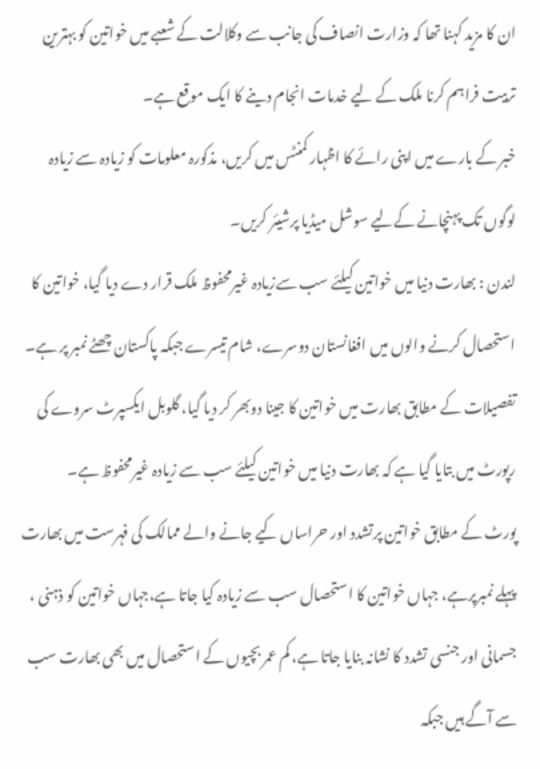ان کا مزید کہنا تھا کہ وزارت انصاف کی جانب سے وکلالت کے شعبے میں خواتین کو بہترین تربیت فراہم کرنا ملک کے لیے خدمات انجام دینے کا ایک موقع ہے۔
خبر کے بارے میں اپنی رائے کا اظہار کمنٹس میں کریں، مذکورہ معلومات کو زیادہ سے زیادہ لوگوں تک پہنچانے کےلیے سوشل میڈیا پرشیئر کریں۔
لندن : بھارت دنیا میں خواتین کیلئے سب سےزیادہ غیرمحفوظ ملک قرار دے دیا گیا، خواتین کا استحصال کرنے والوں میں افغانستان دوسرے، شام تیسرے جبکہ پاکستان چھٹے نمبر پر ہے۔
تفصیلات کے مطابق بھارت میں خواتین کا جینا دوبھر کر دیا گیا، گلوبل ایکسپرٹ سروے کی رپورٹ میں بتایا گیا ہے کہ بھارت دنیا میں خواتین کیلئے سب سے زیادہ غیرمحفوظ ہے۔
پورٹ کے مطابق خواتین پرتشدد اور حراساں کیے جانے والے ممالک کی فہرست میں بھارت پہلے نمبرپرہے، جہاں خواتین کا استحصال سب سے زیادہ کیا جاتا ہے،جہاں خواتین کو ذہنی ، جسمانی اور جنسی تشدد کا نشانہ بنایا جاتا ہے، کم عمر بچیوں کے استحصال میں بھی بھارت سب سے آگے ہیں جبکہ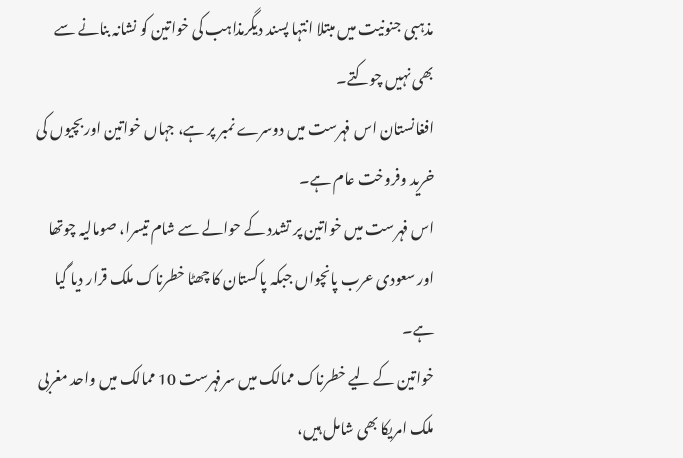مذہبی جنونیت میں مبتلا انتہا پسند دیگرمذاہب کی خواتین کو نشانہ بنانے سے بھی نہیں چوکتے۔
افغانستان اس فہرست میں دوسرے نمبر پر ہے، جہاں خواتین اوربچیوں کی خرید وفروخت عام ہے۔
اس فہرست میں خواتین پر تشدد کے حوالے سے شام تیسرا، صومالیہ چوتھا اور سعودی عرب پانچواں جبکہ پاکستان کا چھٹا خطرناک ملک قرار دیا گیا ہے۔
خواتین کے لیے خطرناک ممالک میں سرفہرست 10 ممالک میں واحد مغربی ملک امریکا بھی شامل ہیں،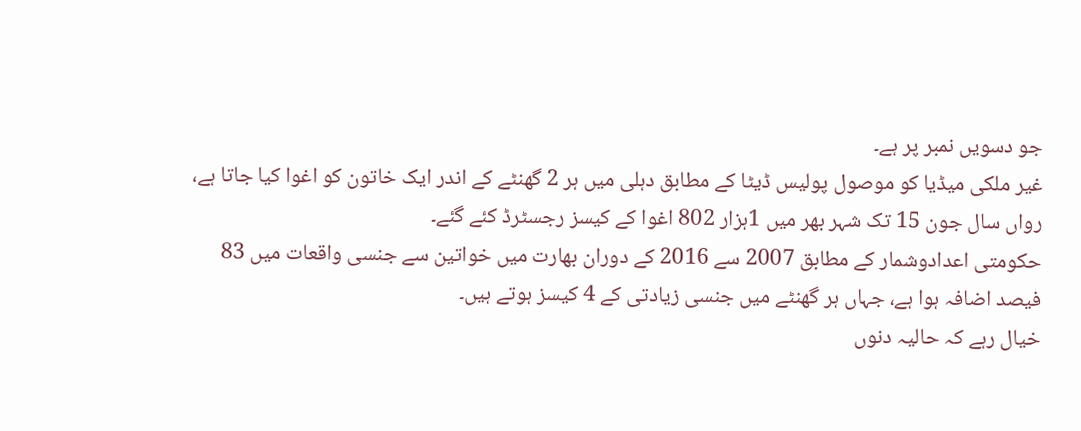جو دسویں نمبر پر ہے۔
غیر ملکی میڈیا کو موصول پولیس ڈیٹا کے مطابق دہلی میں ہر 2 گھنٹے کے اندر ایک خاتون کو اغوا کیا جاتا ہے، رواں سال جون 15 تک شہر بھر میں 1ہزار 802 اغوا کے کیسز رجسٹرڈ کئے گئے۔
حکومتی اعدادوشمار کے مطابق 2007 سے 2016 کے دوران بھارت میں خواتین سے جنسی واقعات میں 83 فیصد اضافہ ہوا ہے، جہاں ہر گھنٹے میں جنسی زیادتی کے 4 کیسز ہوتے ہیں۔
خیال رہے کہ حالیہ دنوں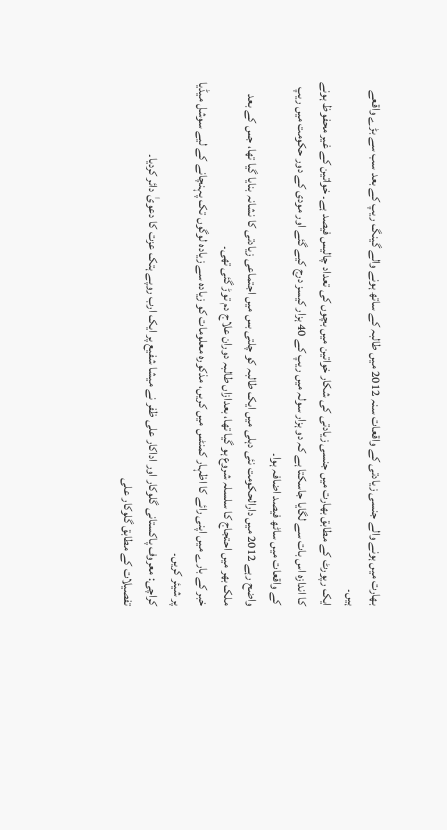بھارت میں ہونے والے جنسی زیادتی کے واقعات سنہ 2012 میں طالبہ کے ساتھ ہونے والے گینگ ریپ کے بعد سب سے بڑے واقعے ہیں۔
ایک رپورٹ کے مطابق بھارت میں جنسی زیادتی کی شکار خواتین میں بچوں کی تعداد چالیس فیصد ہے۔ خواتین کے غیر محفوظ ہونے کا اندازہ اس بات سے لگایا جاسکتا ہے کہ دو ہزار سولہ میں ریپ کے 40 ہزار کیسز درج کیے گئے اور مودی کے دور حکومت میں ریپ کے واقعات میں ساٹھ فیصد اضافہ ہوا۔
واضح رہے 2012 میں دارالحکومت نئی دہلی میں ایک طالبہ کو چلتی بس میں اجتماعی زیادتی کا نشانہ بنایا گیا تھا، جس کے بعد ملک بھر میں احتجاج کا سلسلہ شروع ہو گیا تھا، بعدازاں طالبہ دوران علاج دم توڑ گئی تھی۔
خبر کے بارے میں اپنی رائے کا اظہار کمنٹس میں کریں، مذکورہ معلومات کو زیادہ سے زیادہ لوگوں تک پہنچانے کے لیے سوشل میڈیا پر شیئر کریں۔
کراچی: معروف پاکستانی گلوکار اور اداکار علی ظفر نے میشا شفیع پر ایک ارب روپے ہتک عزت کا دعویٰ دائر کردیا۔
تفصیلات کے مطابق گلوکار علی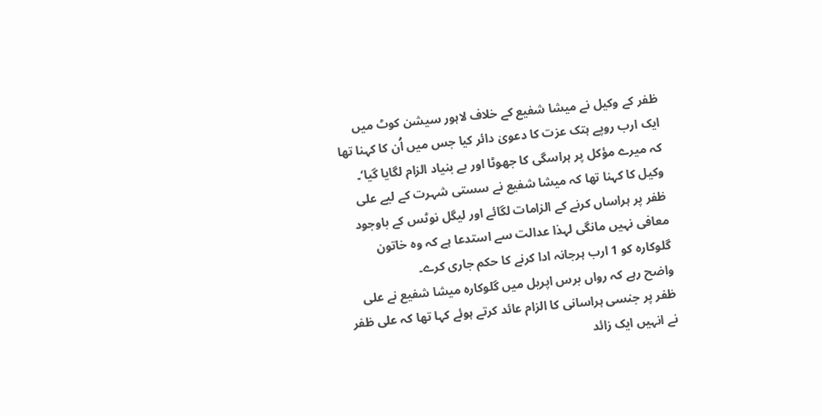ظفر کے وکیل نے میشا شفیع کے خلاف لاہور سیشن کوٹ میں ایک ارب روپے ہتک عزت کا دعویٰ دائر کیا جس میں اُن کا کہنا تھا کہ میرے مؤکل پر ہراسگی کا جھوٹا اور بے بنیاد الزام لگایا گیا‘۔
وکیل کا کہنا تھا کہ میشا شفیع نے سستی شہرت کے لیے علی ظفر پر ہراساں کرنے کے الزامات لگائے اور لیگل نوٹس کے باوجود معافی نہیں مانگی لہذا عدالت سے استدعا ہے کہ وہ خاتون گلوکارہ کو 1 ارب ہرجانہ ادا کرنے کا حکم جاری کرے۔
واضح رہے کہ رواں برس اپریل میں گلوکارہ میشا شفیع نے علی ظفر پر جنسی ہراسانی کا الزام عائد کرتے ہوئے کہا تھا کہ علی ظفر نے انہیں ایک زائد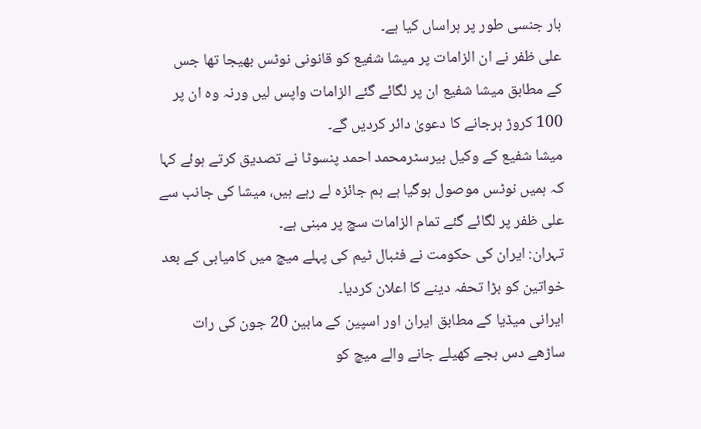بار جنسی طور پر ہراساں کیا ہے۔
علی ظفر نے ان الزامات پر میشا شفیع کو قانونی نوٹس بھیجا تھا جس کے مطابق میشا شفیع ان پر لگائے گئے الزامات واپس لیں ورنہ وہ ان پر 100 کروڑ ہرجانے کا دعویٰ دائر کردیں گے۔
میشا شفیع کے وکیل بیرسٹرمحمد احمد پنسوٹا نے تصدیق کرتے ہوئے کہا کہ ہمیں نوٹس موصول ہوگیا ہے ہم جائزہ لے رہے ہیں، میشا کی جانب سے علی ظفر پر لگائے گئے تمام الزامات سچ پر مبنی ہے۔
تہران: ایران کی حکومت نے فٹبال ٹیم کی پہلے میچ میں کامیابی کے بعد خواتین کو بڑا تحفہ دینے کا اعلان کردیا۔
ایرانی میڈیا کے مطابق ایران اور اسپین کے مابین 20 جون کی رات ساڑھے دس بجے کھیلے جانے والے میچ کو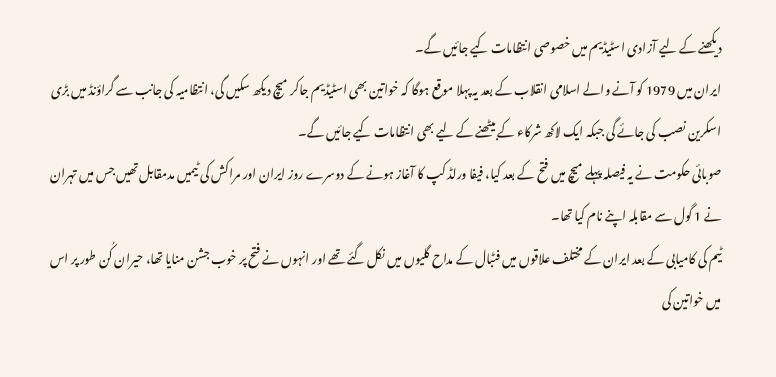دیکھنے کے لیے آزادی اسٹیڈیم میں خصوصی انتظامات کیے جائیں گے۔
ایران میں 1979 کو آنے والے اسلامی انقلاب کے بعد یہ پہلا موقع ہوگا کہ خواتین بھی اسٹیڈیم جاکر میچ دیکھ سکیں گی، انتظامیہ کی جانب سے گراؤنڈ میں بڑی اسکرین نصب کی جائے گی جبکہ ایک لاکھ شرکاء کے بیٹھنے کے لیے بھی انتظامات کیے جائیں گے۔
صوبائی حکومت نے یہ فیصلہ پہلے میچ میں فتح کے بعد کیا، فیفا ورلڈ کپ کا آغاز ہونے کے دوسرے روز ایران اور مراکش کی ٹیمیں مدمقابل تھیں جس میں تہران نے 1 گول سے مقابلہ اپنے نام کیا تھا۔
ٹیم کی کامیابی کے بعد ایران کے مختلف علاقوں میں فٹبال کے مداح گلیوں میں نکل گئے تھے اور انہوں نے فتح پر خوب جشن منایا تھا، حیران کُن طور پر اس میں خواتین کی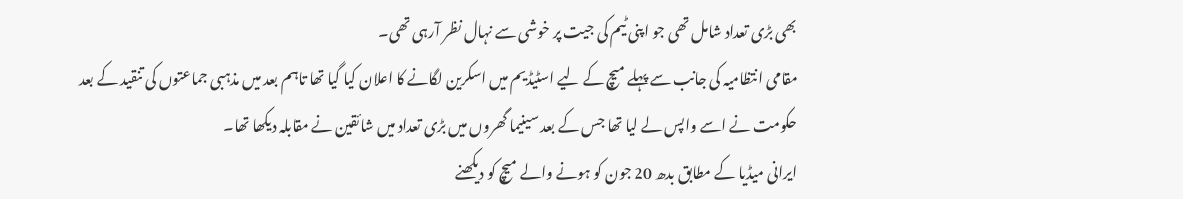بھی بڑی تعداد شامل تھی جو اپنی ٹیم کی جیت پر خوشی سے نہال نظر آرہی تھی۔
مقامی انتظامیہ کی جانب سے پہلے میچ کے لیے اسٹیڈیم میں اسکرین لگانے کا اعلان کیا گیا تھا تاہم بعد میں مذہبی جماعتوں کی تنقید کے بعد حکومت نے اسے واپس لے لیا تھا جس کے بعد سینیما گھروں میں بڑی تعداد میں شائقین نے مقابلہ دیکھا تھا۔
ایرانی میڈیا کے مطابق بدھ 20 جون کو ہونے والے میچ کو دیکھنے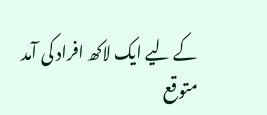کے لیے ایک لاکھ افراد کی آمد متوقع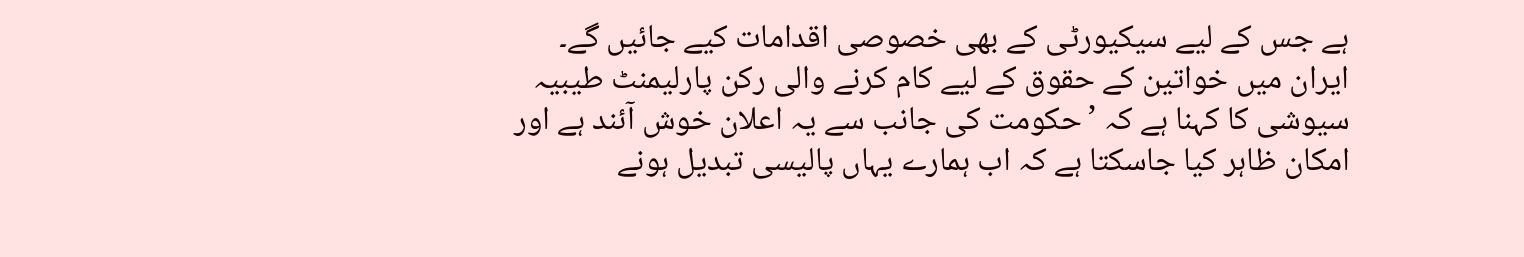ہے جس کے لیے سیکیورٹی کے بھی خصوصی اقدامات کیے جائیں گے۔
ایران میں خواتین کے حقوق کے لیے کام کرنے والی رکن پارلیمنٹ طیبیہ سیوشی کا کہنا ہے کہ ’حکومت کی جانب سے یہ اعلان خوش آئند ہے اور امکان ظاہر کیا جاسکتا ہے کہ اب ہمارے یہاں پالیسی تبدیل ہونے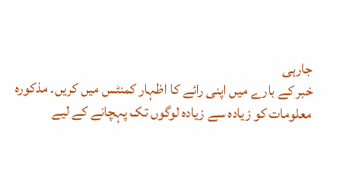جارہی
خبر کے بارے میں اپنی رائے کا اظہار کمنٹس میں کریں۔ مذکورہ معلومات کو زیادہ سے زیادہ لوگوں تک پہچانے کے لیے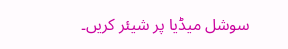سوشل میڈیا پر شیئر کریں۔